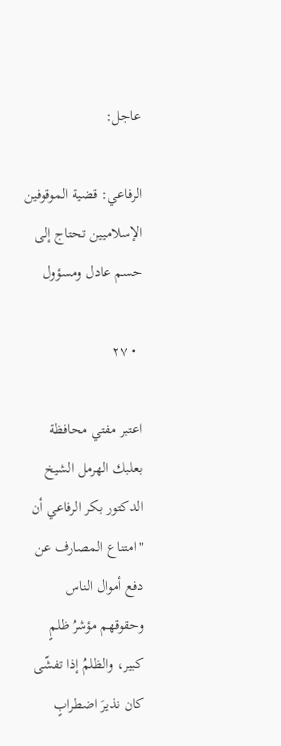عاجل:

الرفاعي: قضية الموقوفين الإسلاميين تحتاج إلى حسم عادل ومسؤول

  • ٢٧

اعتبر مفتي محافظة بعلبك الهرمل الشيخ الدكتور بكر الرفاعي أن "امتناع المصارف عن دفع أموال الناس وحقوقهم مؤشرُ ظلمٍ كبير، والظلمُ إذا تفشّى كان نذيرَ اضطرابٍ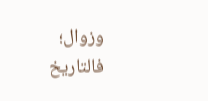وزوال؛ فالتاريخ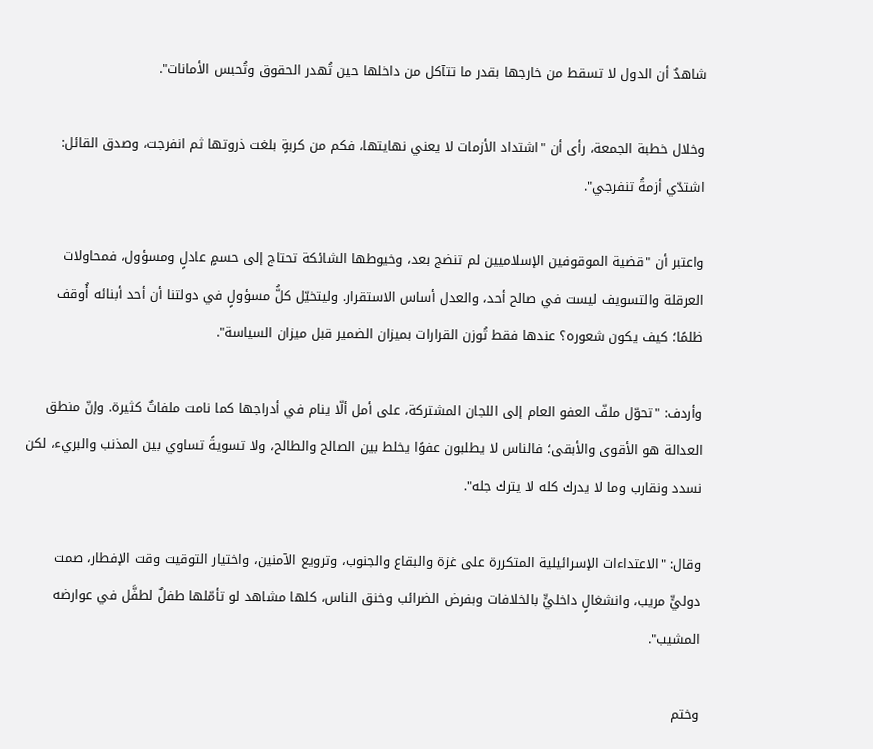شاهدٌ أن الدول لا تسقط من خارجها بقدر ما تتآكل من داخلها حين تُهدر الحقوق وتُحبس الأمانات".

وخلال خطبة الجمعة، رأى أن "اشتداد الأزمات لا يعني نهايتها، فكم من كربةٍ بلغت ذروتها ثم انفرجت، وصدق القائل: اشتدّي أزمةُ تنفرجي".

واعتبر أن "قضية الموقوفين الإسلاميين لم تنضج بعد، وخيوطها الشائكة تحتاج إلى حسمٍ عادلٍ ومسؤول، فمحاولات العرقلة والتسويف ليست في صالح أحد، والعدل أساس الاستقرار. وليتخيّل كلُّ مسؤولٍ في دولتنا أن أحد أبنائه أُوقف ظلمًا؛ كيف يكون شعوره؟ عندها فقط تُوزن القرارات بميزان الضمير قبل ميزان السياسة".

وأردف: "تحوّل ملفّ العفو العام إلى اللجان المشتركة، على أمل ألّا ينام في أدراجها كما نامت ملفاتٌ كثيرة. وإنّ منطق العدالة هو الأقوى والأبقى؛ فالناس لا يطلبون عفوًا يخلط بين الصالح والطالح، ولا تسويةً تساوي بين المذنب والبريء، لكن نسدد ونقارب وما لا يدرك كله لا يترك جله".

وقال: "الاعتداءات الإسرائيلية المتكررة على غزة والبقاع والجنوب، وترويع الآمنين، واختيار التوقيت وقت الإفطار، صمت دوليٍّ مريب، وانشغالٍ داخليٍّ بالخلافات وبفرض الضرائب وخنق الناس، كلها مشاهد لو تأمّلها طفلٌ لطفَّل في عوارضه المشيب".

وختم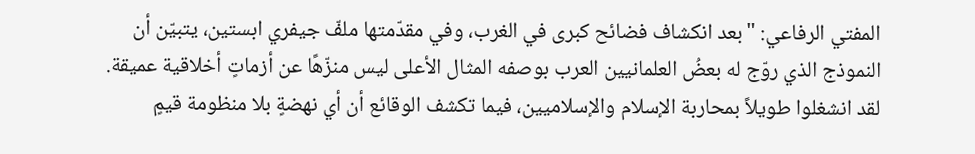المفتي الرفاعي: "بعد انكشاف فضائح كبرى في الغرب، وفي مقدّمتها ملفّ جيفري ابستين، يتبيّن أن النموذج الذي روّج له بعضُ العلمانيين العرب بوصفه المثال الأعلى ليس منزّهًا عن أزماتٍ أخلاقية عميقة. لقد انشغلوا طويلاً بمحاربة الإسلام والإسلاميين، فيما تكشف الوقائع أن أي نهضةٍ بلا منظومة قيمٍ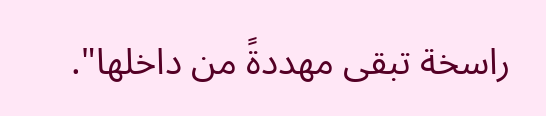راسخة تبقى مهددةً من داخلها".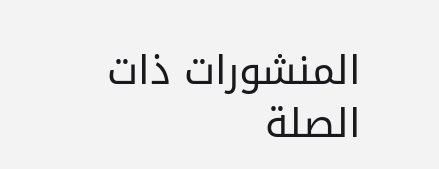المنشورات ذات الصلة